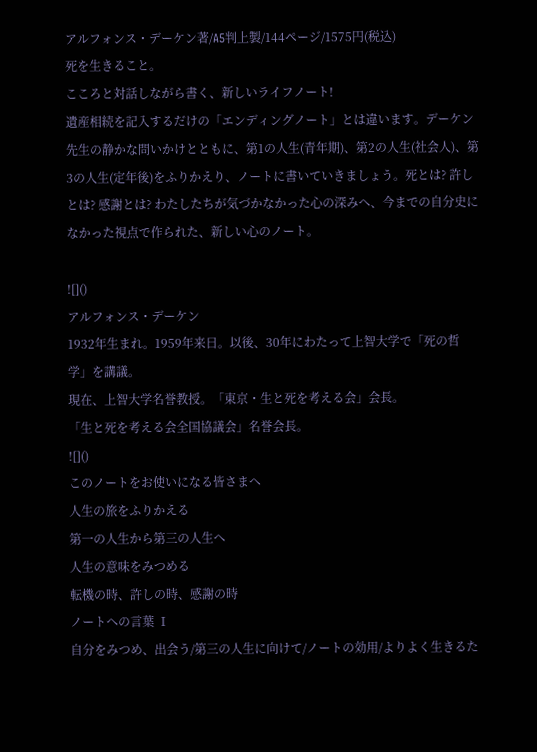アルフォンス・デーケン著/A5判上製/144ページ/1575円(税込)
死を生きること。
こころと対話しながら書く、新しいライフノート!
遺産相続を記入するだけの「エンディングノート」とは違います。デーケン先生の静かな問いかけとともに、第1の人生(青年期)、第2の人生(社会人)、第3の人生(定年後)をふりかえり、ノートに書いていきましょう。死とは? 許しとは? 感謝とは? わたしたちが気づかなかった心の深みへ、今までの自分史になかった視点で作られた、新しい心のノート。

![]()
アルフォンス・デーケン
1932年生まれ。1959年来日。以後、30年にわたって上智大学で「死の哲学」を講議。
現在、上智大学名誉教授。「東京・生と死を考える会」会長。
「生と死を考える会全国協議会」名誉会長。
![]()
このノートをお使いになる皆さまへ
人生の旅をふりかえる
第一の人生から第三の人生へ
人生の意味をみつめる
転機の時、許しの時、感謝の時
ノートへの言葉 Ⅰ
自分をみつめ、出会う/第三の人生に向けて/ノートの効用/よりよく生きるた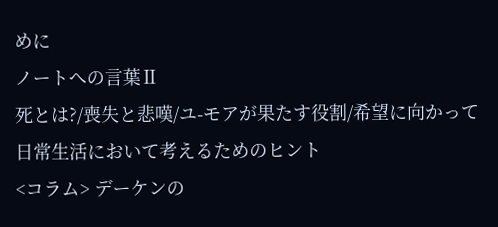めに
ノートへの言葉Ⅱ
死とは?/喪失と悲嘆/ユ-モアが果たす役割/希望に向かって
日常生活において考えるためのヒント
<コラム> デーケンの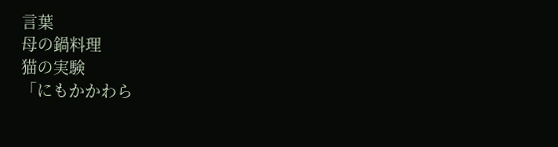言葉
母の鍋料理
猫の実験
「にもかかわら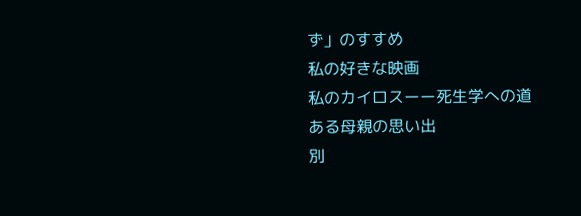ず」のすすめ
私の好きな映画
私のカイロスーー死生学への道
ある母親の思い出
別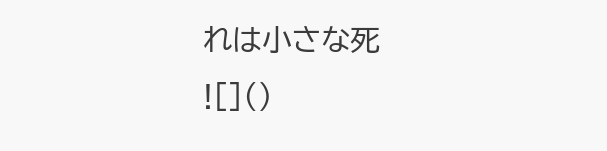れは小さな死
![]()